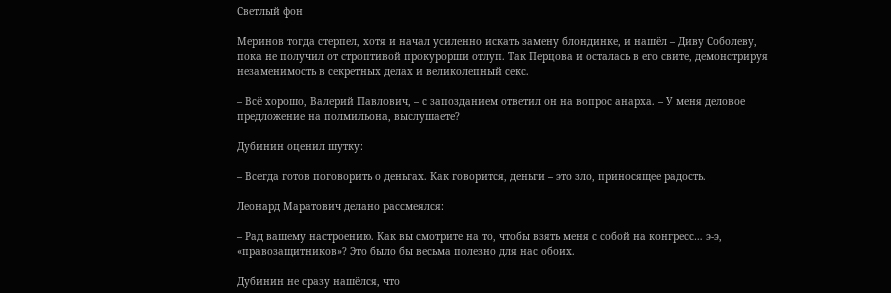Светлый фон

Меринов тогда стерпел, хотя и начал усиленно искать замену блондинке, и нашёл – Диву Соболеву, пока не получил от строптивой прокурорши отлуп. Так Перцова и осталась в его свите, демонстрируя незаменимость в секретных делах и великолепный секс.

– Всё хорошо, Валерий Павлович, – с запозданием ответил он на вопрос анарха. – У меня деловое предложение на полмильона, выслушаете?

Дубинин оценил шутку:

– Всегда готов поговорить о деньгах. Как говорится, деньги – это зло, приносящее радость.

Леонард Маратович делано рассмеялся:

– Рад вашему настроению. Как вы смотрите на то, чтобы взять меня с собой на конгресс… э‑э, «правозащитников»? Это было бы весьма полезно для нас обоих.

Дубинин не сразу нашёлся, что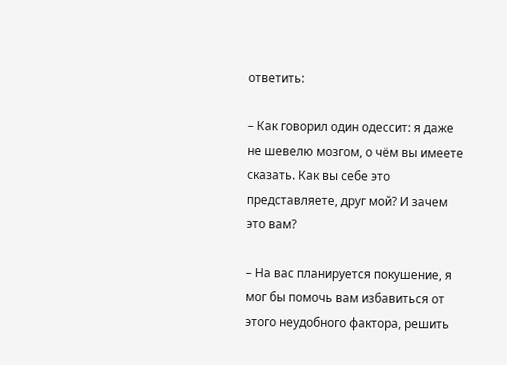ответить:

– Как говорил один одессит: я даже не шевелю мозгом, о чём вы имеете сказать. Как вы себе это представляете, друг мой? И зачем это вам?

– На вас планируется покушение, я мог бы помочь вам избавиться от этого неудобного фактора, решить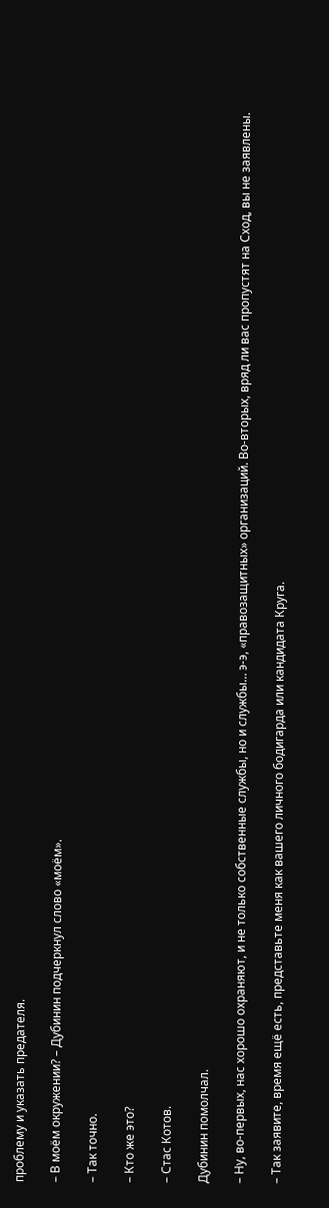проблему и указать предателя.

– В моём окружении? – Дубинин подчеркнул слово «моём».

– Так точно.

– Кто же это?

– Стас Котов.

Дубинин помолчал.

– Ну, во‑первых, нас хорошо охраняют, и не только собственные службы, но и службы… э‑э, «правозащитных» организаций. Во‑вторых, вряд ли вас пропустят на Сход, вы не заявлены.

– Так заявите, время ещё есть, представьте меня как вашего личного бодигарда или кандидата Круга.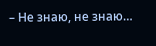– Не знаю, не знаю…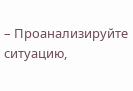– Проанализируйте ситуацию,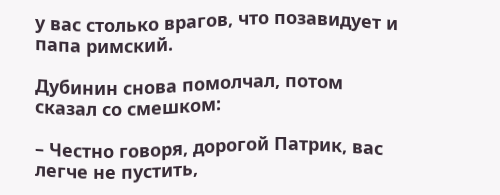у вас столько врагов, что позавидует и папа римский.

Дубинин снова помолчал, потом сказал со смешком:

– Честно говоря, дорогой Патрик, вас легче не пустить,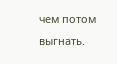чем потом выгнать.